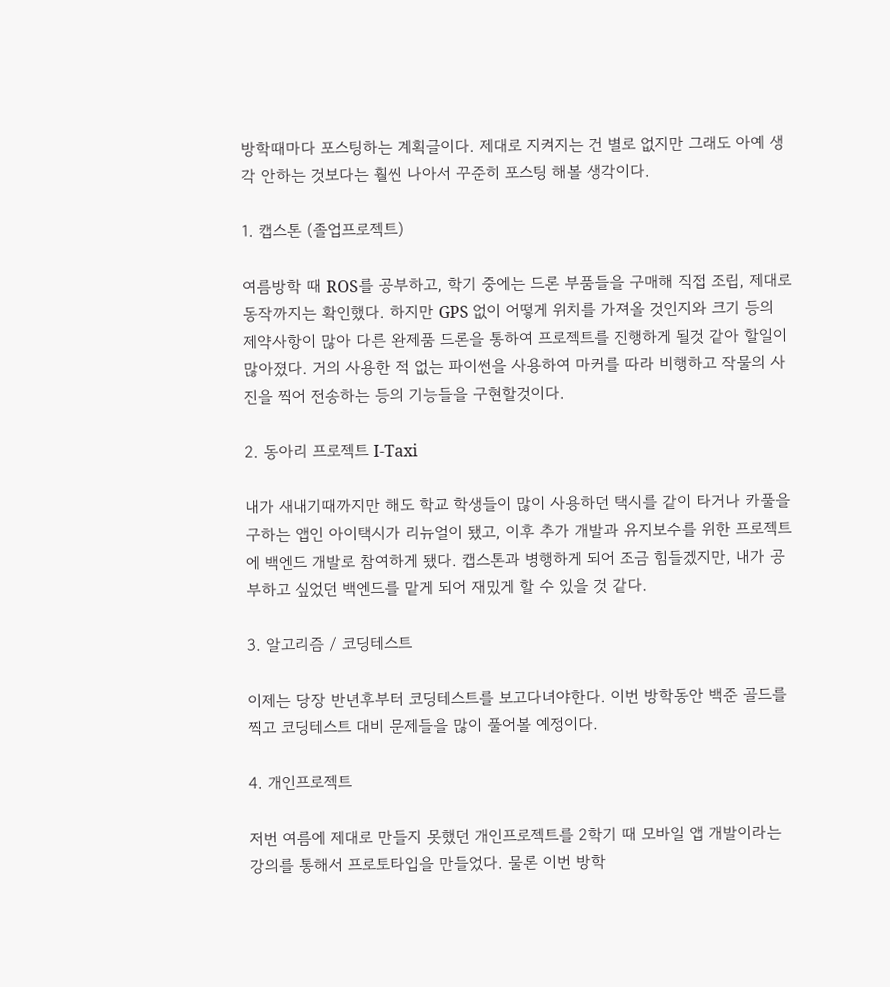방학때마다 포스팅하는 계획글이다. 제대로 지켜지는 건 별로 없지만 그래도 아예 생각 안하는 것보다는 훨씬 나아서 꾸준히 포스팅 해볼 생각이다.

1. 캡스톤 (졸업프로젝트)

여름방학 때 ROS를 공부하고, 학기 중에는 드론 부품들을 구매해 직접 조립, 제대로 동작까지는 확인했다. 하지만 GPS 없이 어떻게 위치를 가져올 것인지와 크기 등의 제약사항이 많아 다른 완제품 드론을 통하여 프로젝트를 진행하게 될것 같아 할일이 많아졌다. 거의 사용한 적 없는 파이썬을 사용하여 마커를 따라 비행하고 작물의 사진을 찍어 전송하는 등의 기능들을 구현할것이다.

2. 동아리 프로젝트 I-Taxi

내가 새내기때까지만 해도 학교 학생들이 많이 사용하던 택시를 같이 타거나 카풀을 구하는 앱인 아이택시가 리뉴얼이 됐고, 이후 추가 개발과 유지보수를 위한 프로젝트에 백엔드 개발로 참여하게 됐다. 캡스톤과 병행하게 되어 조금 힘들겠지만, 내가 공부하고 싶었던 백엔드를 맡게 되어 재밌게 할 수 있을 것 같다.

3. 알고리즘 / 코딩테스트

이제는 당장 반년후부터 코딩테스트를 보고다녀야한다. 이번 방학동안 백준 골드를 찍고 코딩테스트 대비 문제들을 많이 풀어볼 예정이다.

4. 개인프로젝트

저번 여름에 제대로 만들지 못했던 개인프로젝트를 2학기 때 모바일 앱 개발이라는 강의를 통해서 프로토타입을 만들었다. 물론 이번 방학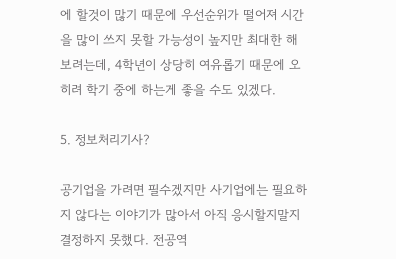에 할것이 많기 때문에 우선순위가 떨어져 시간을 많이 쓰지 못할 가능성이 높지만 최대한 해보려는데, 4학년이 상당히 여유롭기 때문에 오히려 학기 중에 하는게 좋을 수도 있겠다.

5. 정보처리기사?

공기업을 가려면 필수겠지만 사기업에는 필요하지 않다는 이야기가 많아서 아직 응시할지말지 결정하지 못했다. 전공역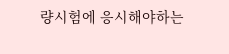량시험에 응시해야하는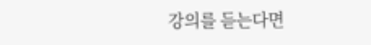강의를 듣는다면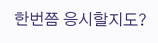한번쯤 응시할지도?